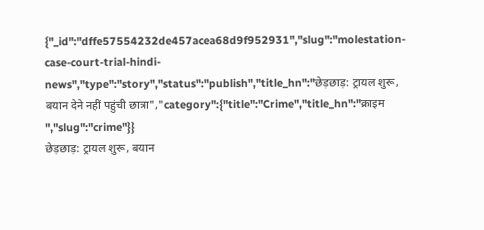{"_id":"dffe57554232de457acea68d9f952931","slug":"molestation-case-court-trial-hindi-news","type":"story","status":"publish","title_hn":"छेड़छाड़: ट्रायल शुरू, बयान देने नहीं पहुंची छात्रा","category":{"title":"Crime","title_hn":"क्राइम ","slug":"crime"}}
छेड़छाड़: ट्रायल शुरू, बयान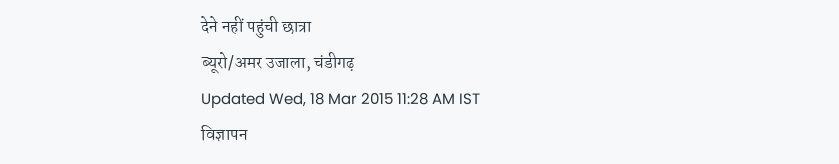देने नहीं पहुंची छात्रा
ब्यूरो/अमर उजाला, चंडीगढ़
Updated Wed, 18 Mar 2015 11:28 AM IST
विज्ञापन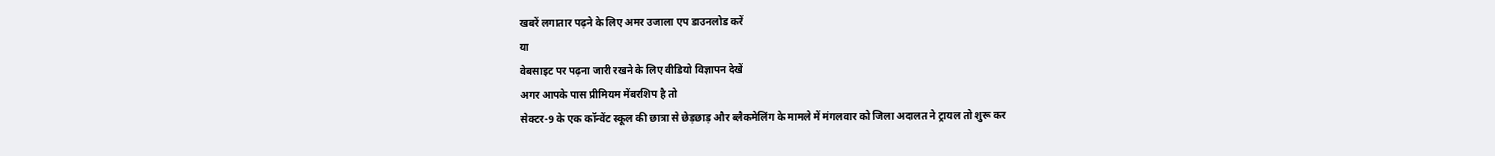खबरें लगातार पढ़ने के लिए अमर उजाला एप डाउनलोड करें
या
वेबसाइट पर पढ़ना जारी रखने के लिए वीडियो विज्ञापन देखें
अगर आपके पास प्रीमियम मेंबरशिप है तो
सेक्टर-9 के एक कॉन्वेंट स्कूल की छात्रा से छेड़छाड़ और ब्लैकमेलिंग के मामले में मंगलवार को जिला अदालत ने ट्रायल तो शुरू कर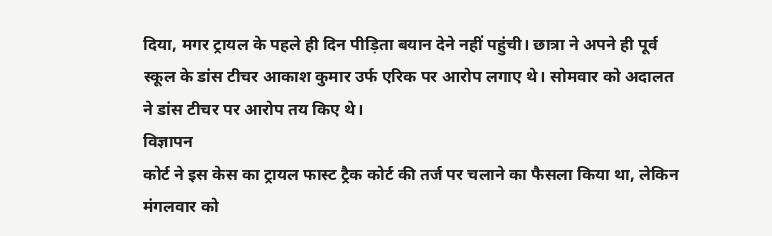दिया, मगर ट्रायल के पहले ही दिन पीड़िता बयान देने नहीं पहुंची। छात्रा ने अपने ही पूर्व स्कूल के डांस टीचर आकाश कुमार उर्फ एरिक पर आरोप लगाए थे। सोमवार को अदालत ने डांस टीचर पर आरोप तय किए थे।
विज्ञापन
कोर्ट ने इस केस का ट्रायल फास्ट ट्रैक कोर्ट की तर्ज पर चलाने का फैसला किया था, लेकिन मंगलवार को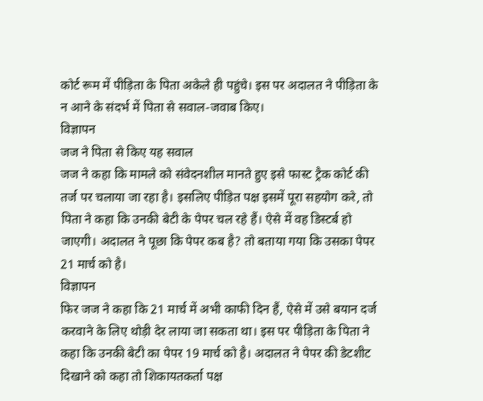कोर्ट रूम में पीड़िता के पिता अकेले ही पहुंचे। इस पर अदालत ने पीड़िता के न आने के संदर्भ में पिता से सवाल-जवाब किए।
विज्ञापन
जज ने पिता से किए यह सवाल
जज ने कहा कि मामले को संवेदनशील मानते हुए इसे फास्ट ट्रैक कोर्ट की तर्ज पर चलाया जा रहा है। इसलिए पीड़ित पक्ष इसमें पूरा सहयोग करे, तो पिता ने कहा कि उनकी बेटी के पेपर चल रहे हैं। ऐसे में वह डिस्टर्ब हो जाएगी। अदालत ने पूछा कि पेपर कब है? तो बताया गया कि उसका पेपर 21 मार्च को है।
विज्ञापन
फिर जज ने कहा कि 21 मार्च में अभी काफी दिन हैं, ऐसे में उसे बयान दर्ज करवाने के लिए थोड़ी देर लाया जा सकता था। इस पर पीड़िता के पिता ने कहा कि उनकी बेटी का पेपर 19 मार्च को है। अदालत ने पेपर की डेटशीट दिखाने को कहा तो शिकायतकर्ता पक्ष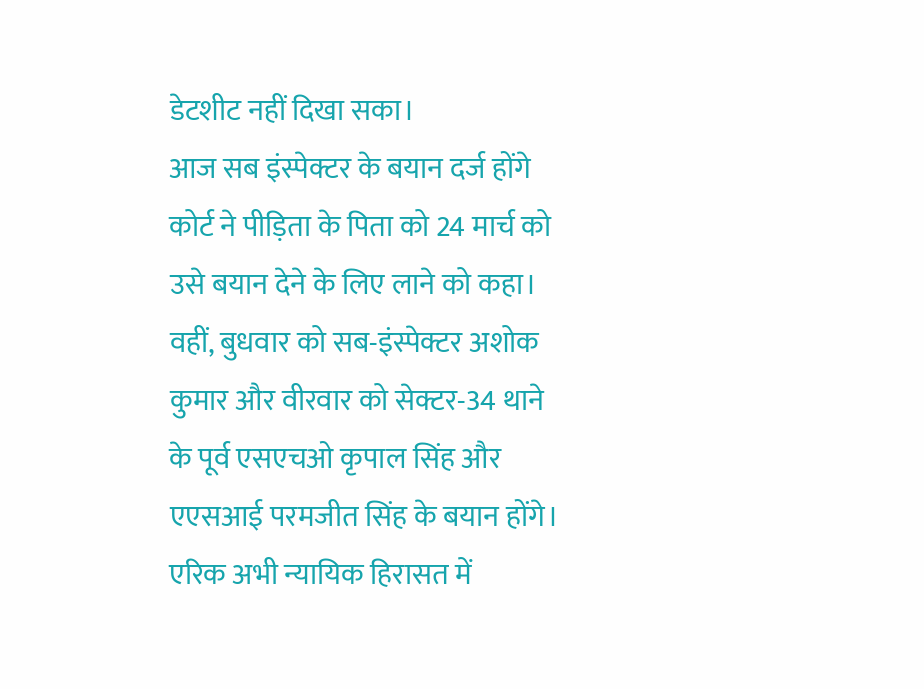डेटशीट नहीं दिखा सका।
आज सब इंस्पेक्टर के बयान दर्ज होंगे
कोर्ट ने पीड़िता के पिता को 24 मार्च को उसे बयान देने के लिए लाने को कहा। वहीं, बुधवार को सब-इंस्पेक्टर अशोक कुमार और वीरवार को सेक्टर-34 थाने के पूर्व एसएचओ कृपाल सिंह और एएसआई परमजीत सिंह के बयान होंगे।
एरिक अभी न्यायिक हिरासत में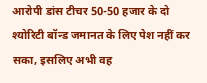आरोपी डांस टीचर 50-50 हजार के दो श्योरिटी बॉन्ड जमानत के लिए पेश नहीं कर सका, इसलिए अभी वह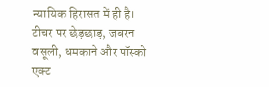न्यायिक हिरासत में ही है। टीचर पर छेड़छाड़, जबरन वसूली, धमकाने और पॉस्को एक्ट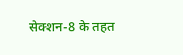सेक्शन-8 के तहत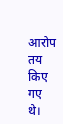आरोप तय किए गए थे।